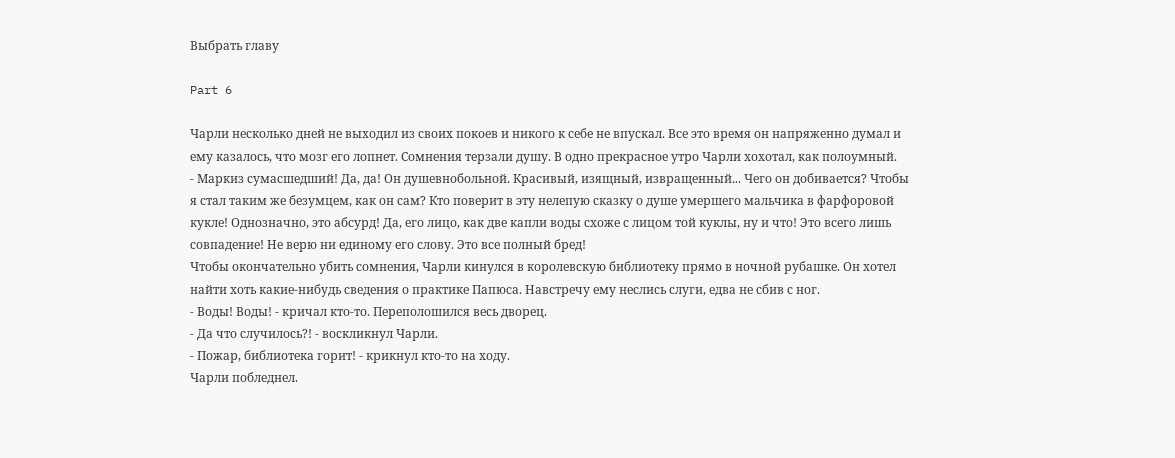Выбрать главу

Part 6

Чарли несколько дней не выходил из своих покоев и никого к себе не впускал. Все это время он напряженно думал и ему казалось, что мозг его лопнет. Сомнения терзали душу. В одно прекрасное утро Чарли хохотал, как полоумный.
- Маркиз сумасшедший! Да, да! Он душевнобольной. Красивый, изящный, извращенный... Чего он добивается? Чтобы я стал таким же безумцем, как он сам? Кто поверит в эту нелепую сказку о душе умершего мальчика в фарфоровой кукле! Однозначно, это абсурд! Да, его лицо, как две капли воды схоже с лицом той куклы, ну и что! Это всего лишь совпадение! Не верю ни единому его слову. Это все полный бред!
Чтобы окончательно убить сомнения, Чарли кинулся в королевскую библиотеку прямо в ночной рубашке. Он хотел найти хоть какие-нибудь сведения о практике Папюса. Навстречу ему неслись слуги, едва не сбив с ног.
- Воды! Воды! - кричал кто-то. Переполошился весь дворец.
- Да что случилось?! - воскликнул Чарли.
- Пожар, библиотека горит! - крикнул кто-то на ходу.
Чарли побледнел.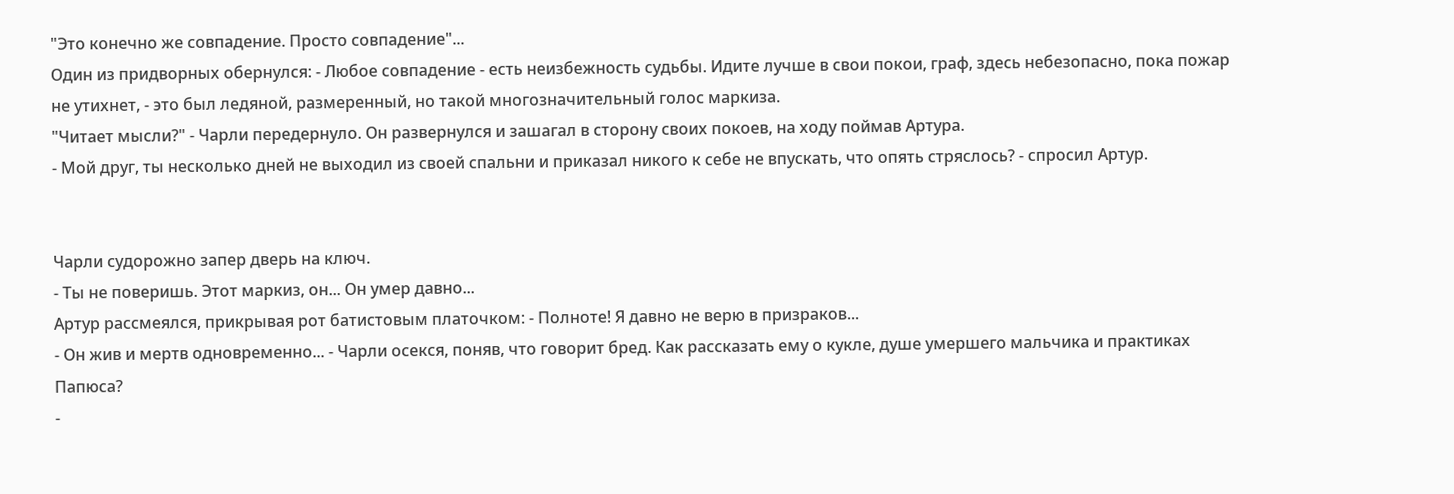"Это конечно же совпадение. Просто совпадение"...
Один из придворных обернулся: - Любое совпадение - есть неизбежность судьбы. Идите лучше в свои покои, граф, здесь небезопасно, пока пожар не утихнет, - это был ледяной, размеренный, но такой многозначительный голос маркиза.
"Читает мысли?" - Чарли передернуло. Он развернулся и зашагал в сторону своих покоев, на ходу поймав Артура.
- Мой друг, ты несколько дней не выходил из своей спальни и приказал никого к себе не впускать, что опять стряслось? - спросил Артур.


Чарли судорожно запер дверь на ключ.
- Ты не поверишь. Этот маркиз, он... Он умер давно...
Артур рассмеялся, прикрывая рот батистовым платочком: - Полноте! Я давно не верю в призраков...
- Он жив и мертв одновременно... - Чарли осекся, поняв, что говорит бред. Как рассказать ему о кукле, душе умершего мальчика и практиках Папюса?
-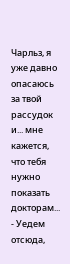Чарльз, я уже давно опасаюсь за твой рассудок и... мне кажется, что тебя нужно показать докторам...
- Уедем отсюда,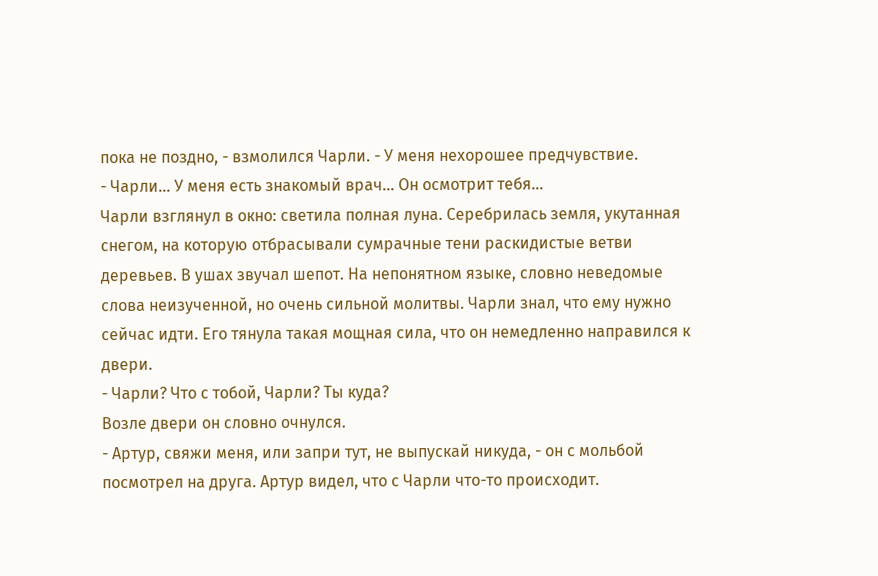пока не поздно, - взмолился Чарли. - У меня нехорошее предчувствие.
- Чарли... У меня есть знакомый врач... Он осмотрит тебя...
Чарли взглянул в окно: светила полная луна. Серебрилась земля, укутанная снегом, на которую отбрасывали сумрачные тени раскидистые ветви деревьев. В ушах звучал шепот. На непонятном языке, словно неведомые слова неизученной, но очень сильной молитвы. Чарли знал, что ему нужно сейчас идти. Его тянула такая мощная сила, что он немедленно направился к двери.
- Чарли? Что с тобой, Чарли? Ты куда?
Возле двери он словно очнулся.
- Артур, свяжи меня, или запри тут, не выпускай никуда, - он с мольбой посмотрел на друга. Артур видел, что с Чарли что-то происходит.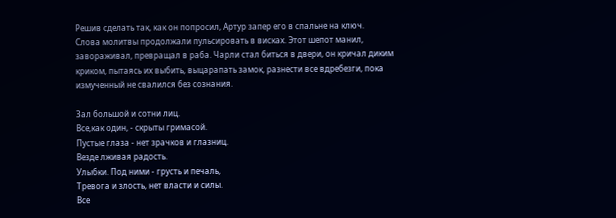Решив сделать так, как он попросил, Артур запер его в спальне на ключ.
Слова молитвы продолжали пульсировать в висках. Этот шепот манил, завораживал, превращал в раба. Чарли стал биться в двери, он кричал диким криком, пытаясь их выбить, выцарапать замок, разнести все вдребезги, пока измученный не свалился без сознания.

Зал большой и сотни лиц.
Все,как один, - скрыты гримасой.
Пустые глаза - нет зрачков и глазниц.
Везде лживая радость.
Улыбки. Под ними - грусть и печаль,
Тревога и злость, нет власти и силы.
Все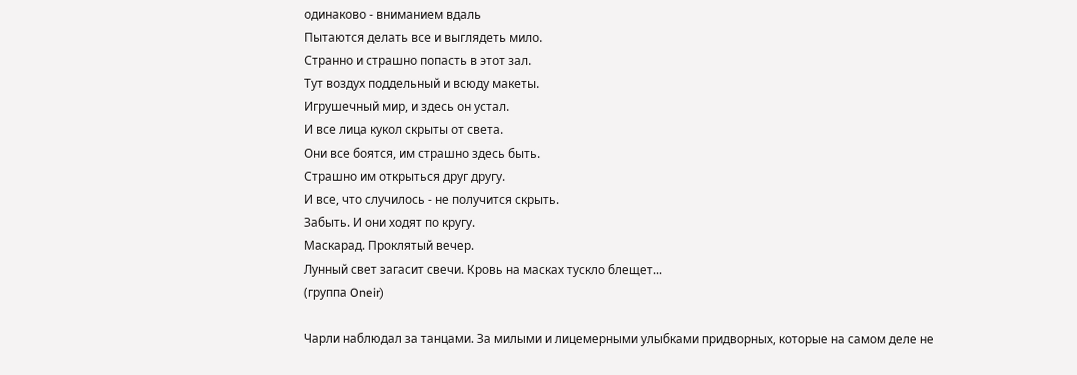одинаково - вниманием вдаль
Пытаются делать все и выглядеть мило.
Странно и страшно попасть в этот зал.
Тут воздух поддельный и всюду макеты.
Игрушечный мир, и здесь он устал.
И все лица кукол скрыты от света.
Они все боятся, им страшно здесь быть.
Страшно им открыться друг другу.
И все, что случилось - не получится скрыть.
Забыть. И они ходят по кругу.
Маскарад. Проклятый вечер.
Лунный свет загасит свечи. Кровь на масках тускло блещет...
(группа Oneir)

Чарли наблюдал за танцами. За милыми и лицемерными улыбками придворных, которые на самом деле не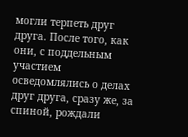могли терпеть друг друга. После того, как они, с поддельным участием осведомлялись о делах друг друга, сразу же, за спиной, рождали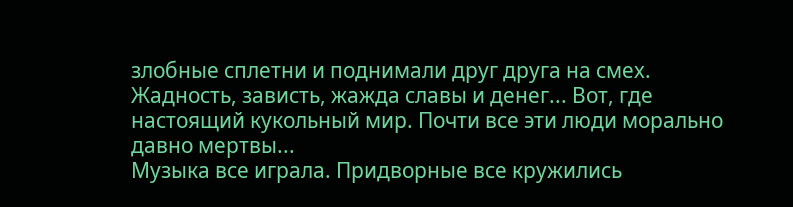злобные сплетни и поднимали друг друга на смех. Жадность, зависть, жажда славы и денег... Вот, где настоящий кукольный мир. Почти все эти люди морально давно мертвы...
Музыка все играла. Придворные все кружились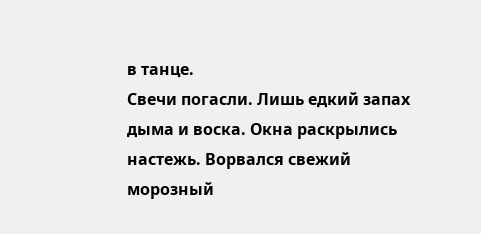в танце.
Свечи погасли. Лишь едкий запах дыма и воска. Окна раскрылись настежь. Ворвался свежий морозный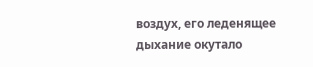воздух, его леденящее дыхание окутало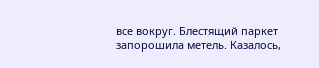все вокруг. Блестящий паркет запорошила метель. Казалось,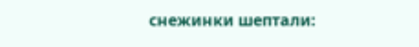снежинки шептали: